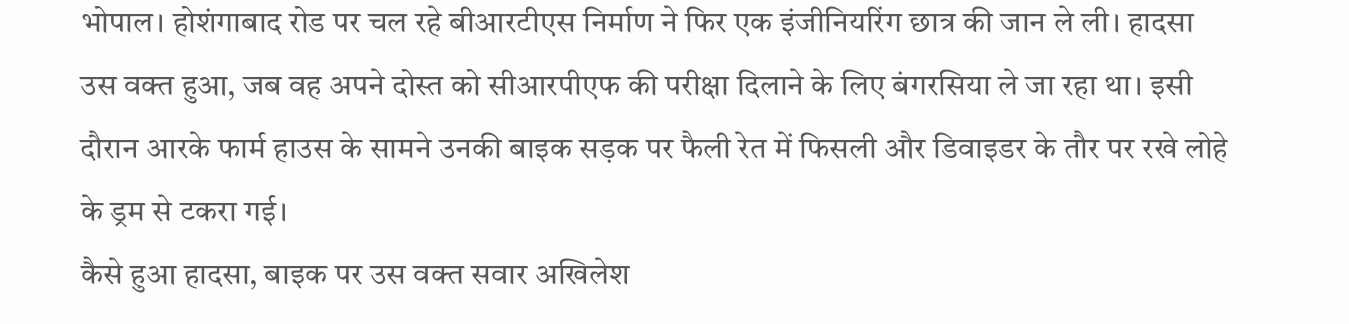भोपाल। होशंगाबाद रोड पर चल रहे बीआरटीएस निर्माण ने फिर एक इंजीनियरिंग छात्र की जान ले ली। हादसा उस वक्त हुआ, जब वह अपने दोस्त को सीआरपीएफ की परीक्षा दिलाने के लिए बंगरसिया ले जा रहा था। इसी दौरान आरके फार्म हाउस के सामने उनकी बाइक सड़क पर फैली रेत में फिसली और डिवाइडर के तौर पर रखे लोहे के ड्रम से टकरा गई।
कैसे हुआ हादसा, बाइक पर उस वक्त सवार अखिलेश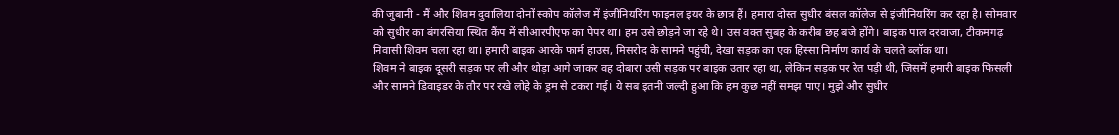की जुबानी - मैं और शिवम दुवालिया दोनों स्कोप कॉलेज में इंजीनियरिंग फाइनल इयर के छात्र हैं। हमारा दोस्त सुधीर बंसल कॉलेज से इंजीनियरिंग कर रहा है। सोमवार को सुधीर का बंगरसिया स्थित कैंप में सीआरपीएफ का पेपर था। हम उसे छोड़ने जा रहे थे। उस वक्त सुबह के करीब छह बजे होंगे। बाइक पाल दरवाजा, टीकमगढ़ निवासी शिवम चला रहा था। हमारी बाइक आरके फार्म हाउस, मिसरोद के सामने पहुंची, देखा सड़क का एक हिस्सा निर्माण कार्य के चलते ब्लॉक था।
शिवम ने बाइक दूसरी सड़क पर ली और थोड़ा आगे जाकर वह दोबारा उसी सड़क पर बाइक उतार रहा था, लेकिन सड़क पर रेत पड़ी थी, जिसमें हमारी बाइक फिसली और सामने डिवाइडर के तौर पर रखे लोहे के ड्रम से टकरा गई। ये सब इतनी जल्दी हुआ कि हम कुछ नहीं समझ पाए। मुझे और सुधीर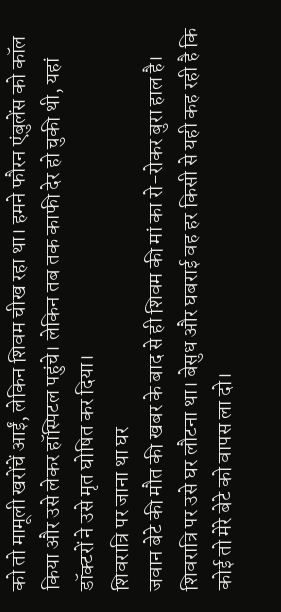को तो मामूली खरोंचें आईं, लेकिन शिवम चीख रहा था। हमने फौरन एंबुलेंस को कॉल किया और उसे लेकर हॉस्पिटल पहुंचे। लेकिन तब तक काफी देर हो चुकी थी, यहां डॉक्टरों ने उसे मृत घोषित कर दिया।
शिवरात्रि पर जाना था घर
जवान बेटे की मौत की खबर के बाद से ही शिवम की मां का रो-रोकर बुरा हाल है। शिवरात्रि पर उसे घर लौटना था। बेसुध और घबराई वह हर किसी से यही कह रही है कि कोई तो मेरे बेटे को वापस ला दो।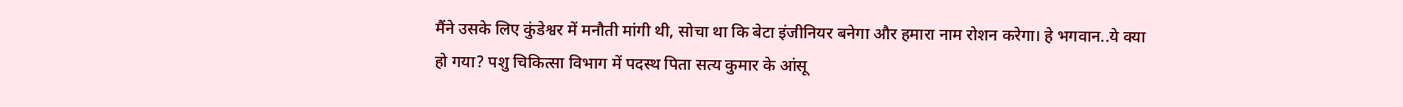मैंने उसके लिए कुंडेश्वर में मनौती मांगी थी, सोचा था कि बेटा इंजीनियर बनेगा और हमारा नाम रोशन करेगा। हे भगवान..ये क्या हो गया? पशु चिकित्सा विभाग में पदस्थ पिता सत्य कुमार के आंसू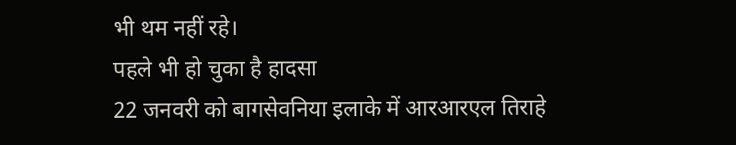भी थम नहीं रहे।
पहले भी हो चुका है हादसा
22 जनवरी को बागसेवनिया इलाके में आरआरएल तिराहे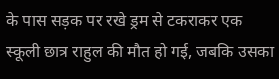के पास सड़क पर रखे ड्रम से टकराकर एक स्कूली छात्र राहुल की मौत हो गई, जबकि उसका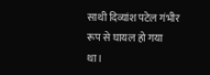साथी दिव्यांश पटेल गंभीर रूप से घायल हो गया था।